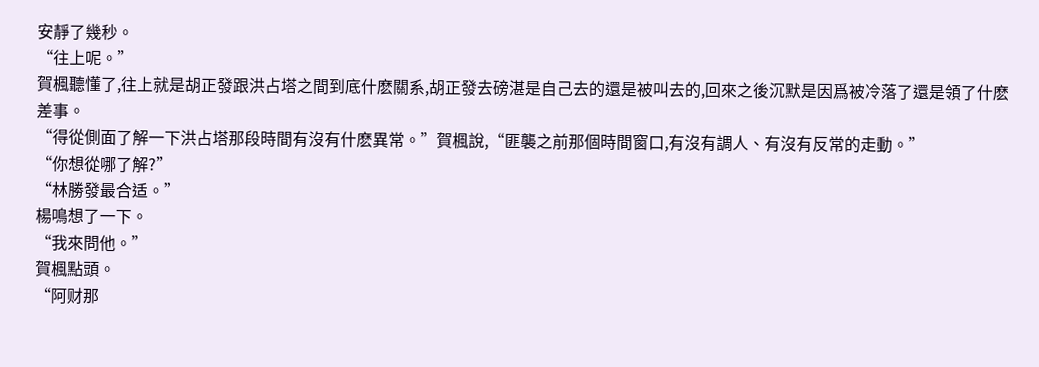安靜了幾秒。
“往上呢。”
賀楓聽懂了,往上就是胡正發跟洪占塔之間到底什麽關系,胡正發去磅湛是自己去的還是被叫去的,回來之後沉默是因爲被冷落了還是領了什麽差事。
“得從側面了解一下洪占塔那段時間有沒有什麽異常。”賀楓說,“匪襲之前那個時間窗口,有沒有調人、有沒有反常的走動。”
“你想從哪了解?”
“林勝發最合适。”
楊鳴想了一下。
“我來問他。”
賀楓點頭。
“阿财那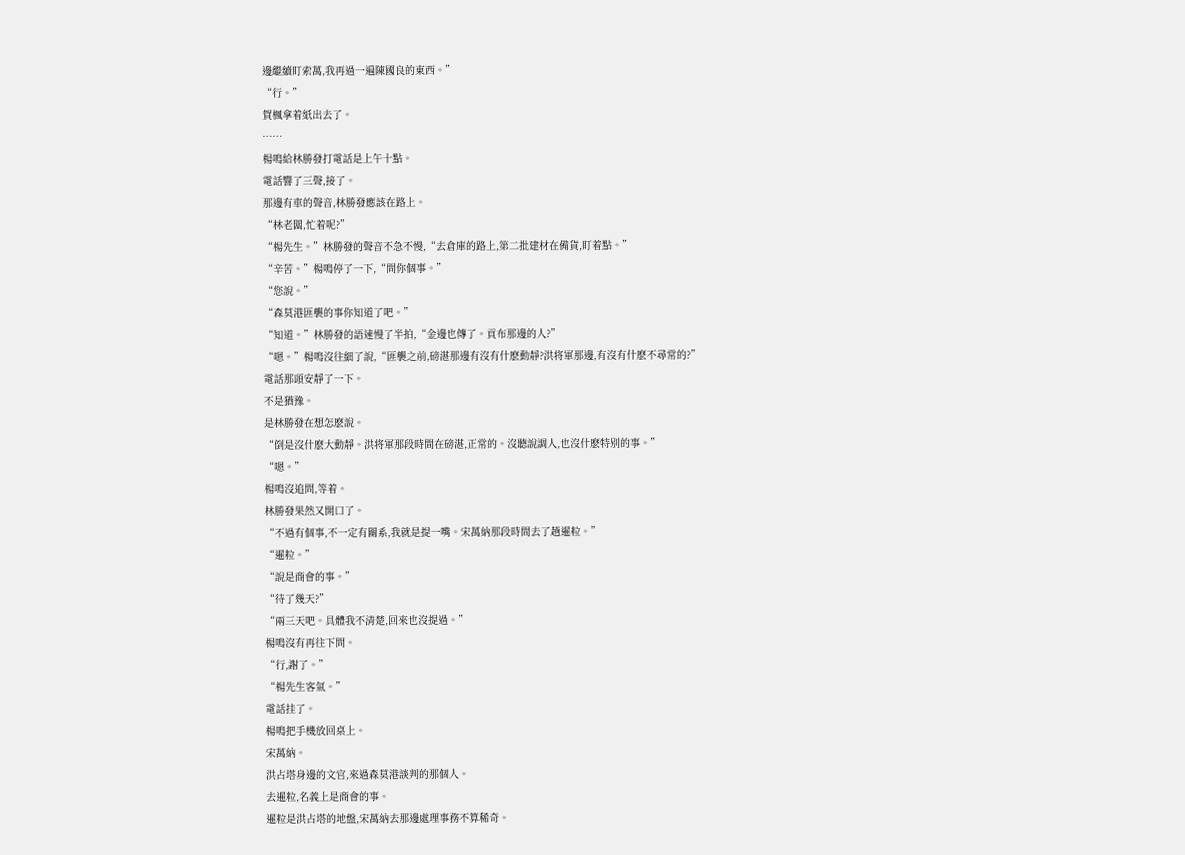邊繼續盯索萬,我再過一遍陳國良的東西。”
“行。”
賀楓拿着紙出去了。
……
楊鳴給林勝發打電話是上午十點。
電話響了三聲,接了。
那邊有車的聲音,林勝發應該在路上。
“林老闆,忙着呢?”
“楊先生。”林勝發的聲音不急不慢,“去倉庫的路上,第二批建材在備貨,盯着點。”
“辛苦。”楊鳴停了一下,“問你個事。”
“您說。”
“森莫港匪襲的事你知道了吧。”
“知道。”林勝發的語速慢了半拍,“金邊也傳了。貢布那邊的人?”
“嗯。”楊鳴沒往細了說,“匪襲之前,磅湛那邊有沒有什麽動靜?洪将軍那邊,有沒有什麽不尋常的?”
電話那頭安靜了一下。
不是猶豫。
是林勝發在想怎麽說。
“倒是沒什麽大動靜。洪将軍那段時間在磅湛,正常的。沒聽說調人,也沒什麽特别的事。”
“嗯。”
楊鳴沒追問,等着。
林勝發果然又開口了。
“不過有個事,不一定有關系,我就是提一嘴。宋萬納那段時間去了趟暹粒。”
“暹粒。”
“說是商會的事。”
“待了幾天?”
“兩三天吧。具體我不清楚,回來也沒提過。”
楊鳴沒有再往下問。
“行,謝了。”
“楊先生客氣。”
電話挂了。
楊鳴把手機放回桌上。
宋萬納。
洪占塔身邊的文官,來過森莫港談判的那個人。
去暹粒,名義上是商會的事。
暹粒是洪占塔的地盤,宋萬納去那邊處理事務不算稀奇。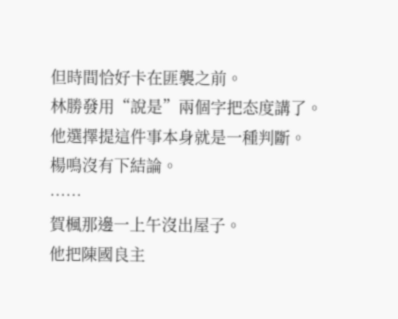但時間恰好卡在匪襲之前。
林勝發用“說是”兩個字把态度講了。
他選擇提這件事本身就是一種判斷。
楊鳴沒有下結論。
……
賀楓那邊一上午沒出屋子。
他把陳國良主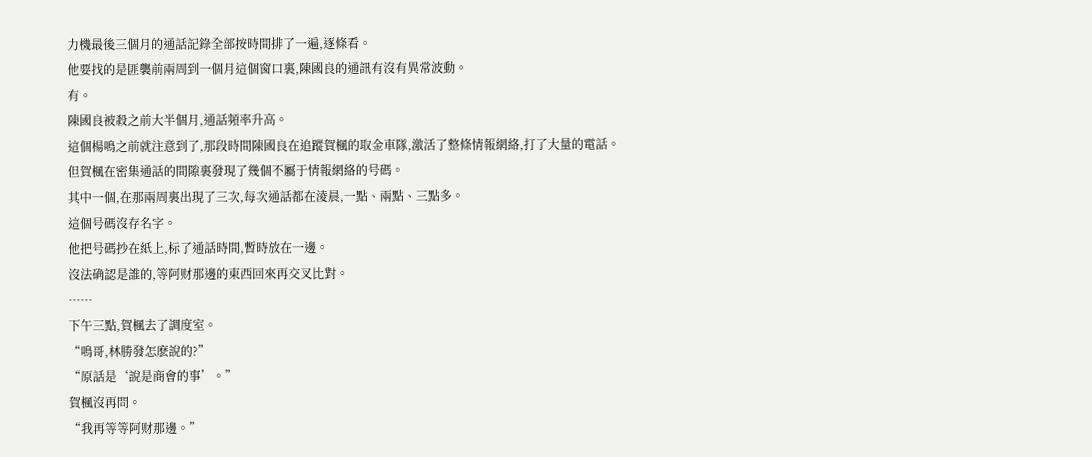力機最後三個月的通話記錄全部按時間排了一遍,逐條看。
他要找的是匪襲前兩周到一個月這個窗口裏,陳國良的通訊有沒有異常波動。
有。
陳國良被殺之前大半個月,通話頻率升高。
這個楊鳴之前就注意到了,那段時間陳國良在追蹤賀楓的取金車隊,激活了整條情報網絡,打了大量的電話。
但賀楓在密集通話的間隙裏發現了幾個不屬于情報網絡的号碼。
其中一個,在那兩周裏出現了三次,每次通話都在淩晨,一點、兩點、三點多。
這個号碼沒存名字。
他把号碼抄在紙上,标了通話時間,暫時放在一邊。
沒法确認是誰的,等阿财那邊的東西回來再交叉比對。
……
下午三點,賀楓去了調度室。
“鳴哥,林勝發怎麽說的?”
“原話是‘說是商會的事’。”
賀楓沒再問。
“我再等等阿财那邊。”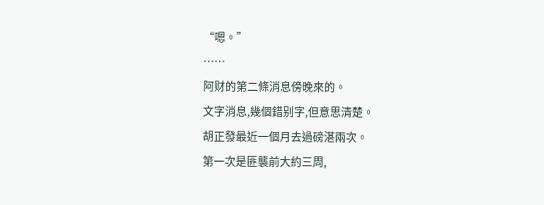“嗯。”
……
阿财的第二條消息傍晚來的。
文字消息,幾個錯别字,但意思清楚。
胡正發最近一個月去過磅湛兩次。
第一次是匪襲前大約三周,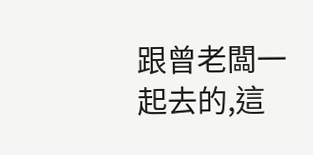跟曾老闆一起去的,這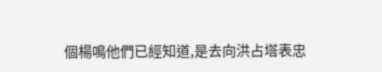個楊鳴他們已經知道,是去向洪占塔表忠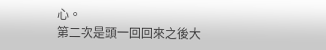心。
第二次是頭一回回來之後大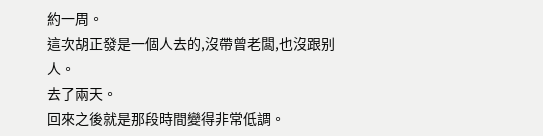約一周。
這次胡正發是一個人去的,沒帶曾老闆,也沒跟别人。
去了兩天。
回來之後就是那段時間變得非常低調。